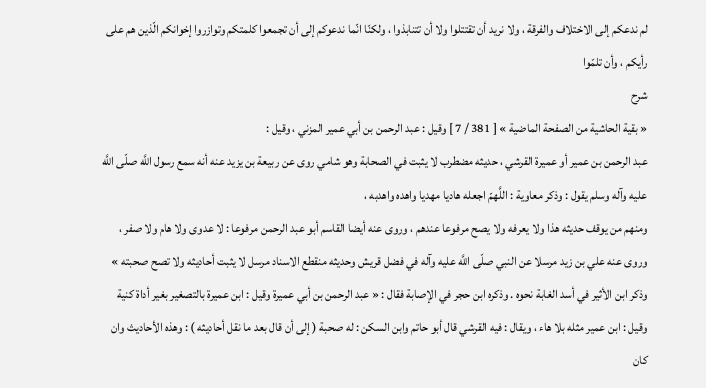لم ندعكم إلى الاختلاف والفرقة ، ولا نريد أن تقتتلوا ولا أن تتنابذوا ، ولكنّا انّما ندعوكم إلى أن تجمعوا كلمتكم وتوازروا إخوانكم الّذين هم على رأيكم ، وأن تلمّوا
شرح
« بقية الحاشية من الصفحة الماضية » [ 381 / 7 ] وقيل : عبد الرحمن بن أبي عمير المزني ، وقيل :
عبد الرحمن بن عمير أو عميرة القرشي ، حديثه مضطرب لا يثبت في الصحابة وهو شامي روى عن ربيعة بن يزيد عنه أنه سمع رسول اللَّه صلّى اللَّه عليه وآله وسلم يقول : وذكر معاوية : اللَّهمّ اجعله هاديا مهديا واهده واهدبه ،
ومنهم من يوقف حديثه هذا ولا يعرفه ولا يصح مرفوعا عندهم ، وروى عنه أيضا القاسم أبو عبد الرحمن مرفوعا : لا عدوى ولا هام ولا صفر ، وروى عنه علي بن زيد مرسلا عن النبي صلّى اللَّه عليه وآله في فضل قريش وحديثه منقطع الاسناد مرسل لا يثبت أحاديثه ولا تصح صحبته » وذكر ابن الأثير في أسد الغابة نحوه . وذكره ابن حجر في الإصابة فقال : « عبد الرحمن بن أبي عميرة وقيل : ابن عميرة بالتصغير بغير أداة كنية وقيل : ابن عمير مثله بلا هاء ، ويقال : فيه القرشي قال أبو حاتم وابن السكن : له صحبة ( إلى أن قال بعد ما نقل أحاديثه ) : وهذه الأحاديث وان كان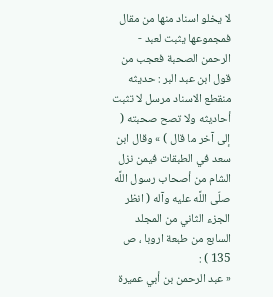لا يخلو اسناد منها من مقال فمجموعها يثبت لعبد - الرحمن الصحبة فعجب من قول ابن عبد البر : حديثه منقطع الاسناد مرسل لا تثبت أحاديثه ولا تصح صحبته ( إلى آخر ما قال ) » وقال ابن سعد في الطبقات فيمن نزل الشام من أصحاب رسول اللَّه صلّى اللَّه عليه وآله ( انظر الجزء الثاني من المجلد السابع من طبعة اروبا ، ص 135 ) :
« عبد الرحمن بن أبي عميرة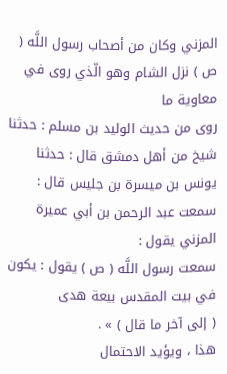المزني وكان من أصحاب رسول اللَّه ( ص ) نزل الشام وهو الّذي روى في معاوية ما
روى من حديث الوليد بن مسلم : حدثنا شيخ من أهل دمشق قال : حدثنا يونس بن ميسرة بن جليس قال : سمعت عبد الرحمن بن أبي عميرة المزني يقول :
سمعت رسول اللَّه ( ص ) يقول : يكون في بيت المقدس بيعة هدى
( إلى آخر ما قال ) » .
هذا ، ويؤيد الاحتمال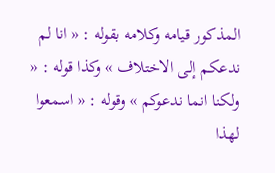المذكور قيامه وكلامه بقوله : « انا لم ندعكم إلى الاختلاف » وكذا قوله : « ولكنا انما ندعوكم » وقوله : « اسمعوا لهذا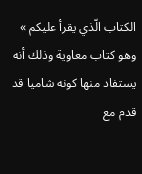الكتاب الّذي يقرأ عليكم » وهو كتاب معاوية وذلك أنه يستفاد منها كونه شاميا قد قدم مع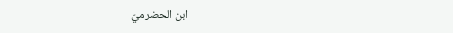ابن الحضرميّ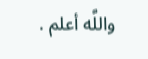واللَّه أعلم .